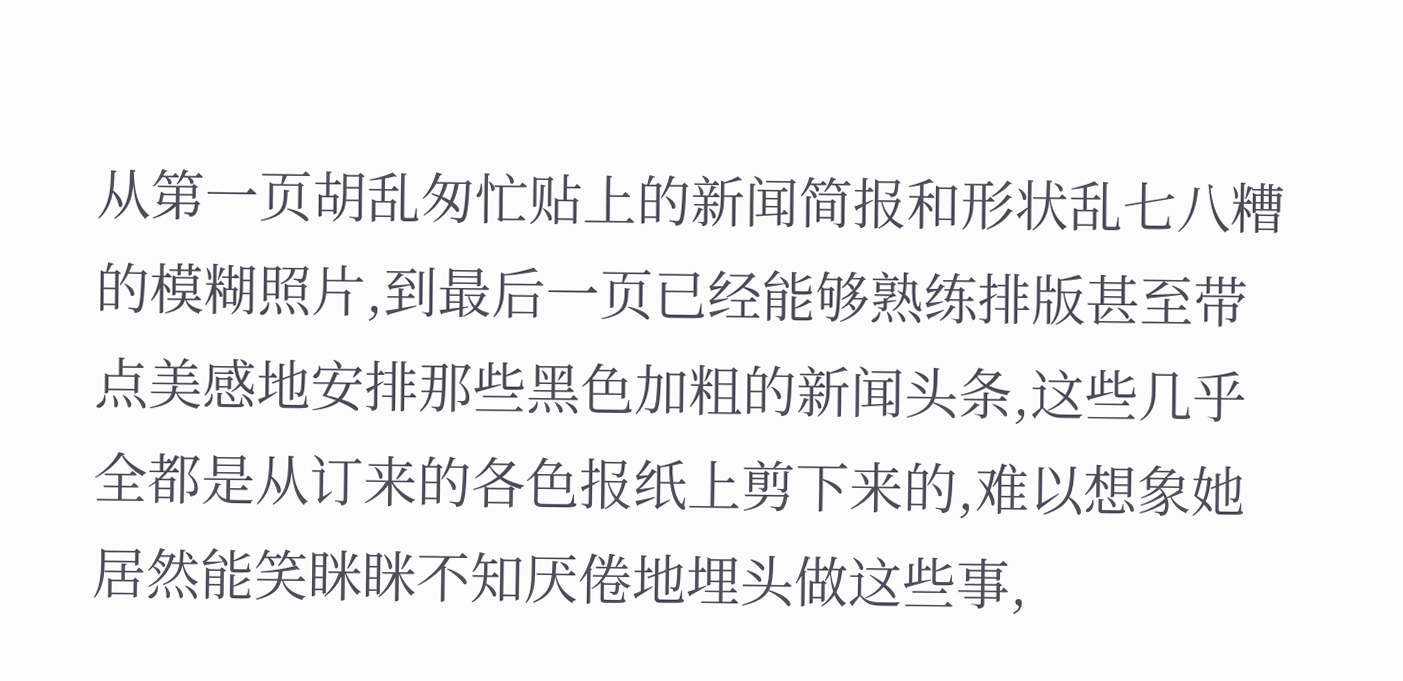从第一页胡乱匆忙贴上的新闻简报和形状乱七八糟的模糊照片,到最后一页已经能够熟练排版甚至带点美感地安排那些黑色加粗的新闻头条,这些几乎全都是从订来的各色报纸上剪下来的,难以想象她居然能笑眯眯不知厌倦地埋头做这些事,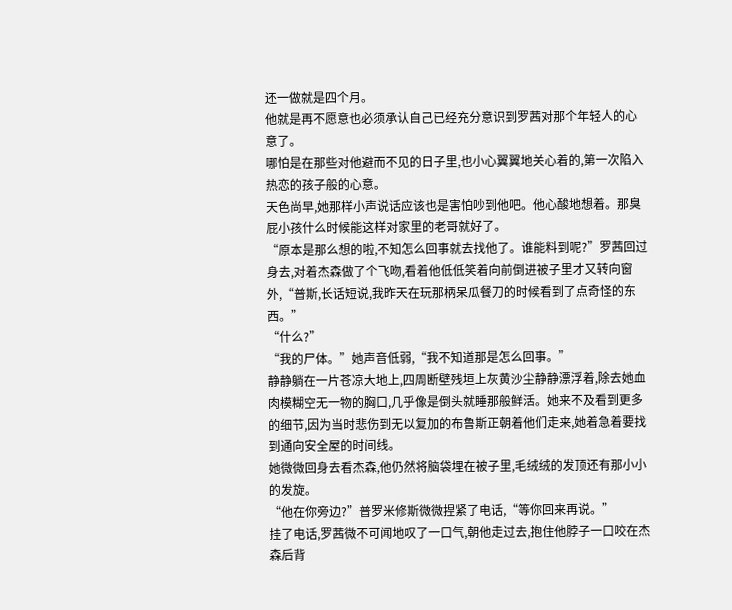还一做就是四个月。
他就是再不愿意也必须承认自己已经充分意识到罗茜对那个年轻人的心意了。
哪怕是在那些对他避而不见的日子里,也小心翼翼地关心着的,第一次陷入热恋的孩子般的心意。
天色尚早,她那样小声说话应该也是害怕吵到他吧。他心酸地想着。那臭屁小孩什么时候能这样对家里的老哥就好了。
“原本是那么想的啦,不知怎么回事就去找他了。谁能料到呢?”罗茜回过身去,对着杰森做了个飞吻,看着他低低笑着向前倒进被子里才又转向窗外,“普斯,长话短说,我昨天在玩那柄呆瓜餐刀的时候看到了点奇怪的东西。”
“什么?”
“我的尸体。”她声音低弱,“我不知道那是怎么回事。”
静静躺在一片苍凉大地上,四周断壁残垣上灰黄沙尘静静漂浮着,除去她血肉模糊空无一物的胸口,几乎像是倒头就睡那般鲜活。她来不及看到更多的细节,因为当时悲伤到无以复加的布鲁斯正朝着他们走来,她着急着要找到通向安全屋的时间线。
她微微回身去看杰森,他仍然将脑袋埋在被子里,毛绒绒的发顶还有那小小的发旋。
“他在你旁边?”普罗米修斯微微捏紧了电话,“等你回来再说。”
挂了电话,罗茜微不可闻地叹了一口气,朝他走过去,抱住他脖子一口咬在杰森后背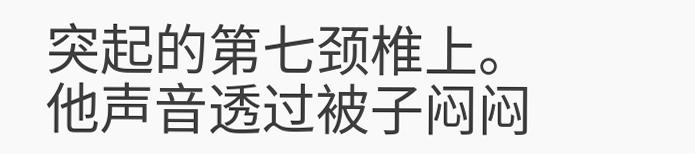突起的第七颈椎上。
他声音透过被子闷闷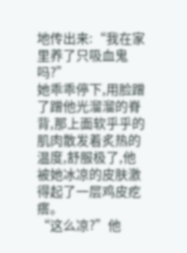地传出来:“我在家里养了只吸血鬼吗?”
她乖乖停下,用脸蹭了蹭他光溜溜的脊背,那上面软乎乎的肌肉散发着炙热的温度,舒服极了,他被她冰凉的皮肤激得起了一层鸡皮疙瘩。
“这么凉?”他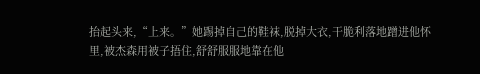抬起头来,“上来。”她踢掉自己的鞋袜,脱掉大衣,干脆利落地蹭进他怀里,被杰森用被子捂住,舒舒服服地靠在他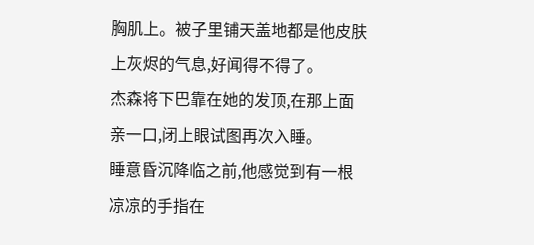胸肌上。被子里铺天盖地都是他皮肤上灰烬的气息,好闻得不得了。
杰森将下巴靠在她的发顶,在那上面亲一口,闭上眼试图再次入睡。
睡意昏沉降临之前,他感觉到有一根凉凉的手指在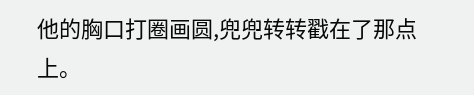他的胸口打圈画圆,兜兜转转戳在了那点上。